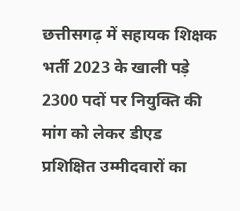छत्तीसगढ़ में सहायक शिक्षक भर्ती 2023 के खाली पड़े 2300 पदों पर नियुक्ति की मांग को लेकर डीएड प्रशिक्षित उम्मीदवारों का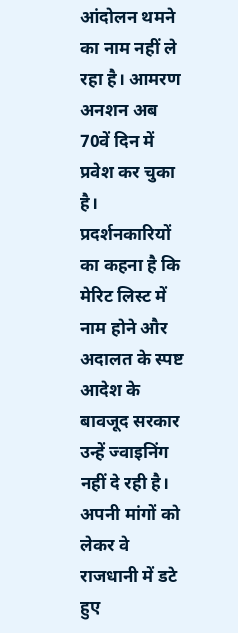आंदोलन थमने का नाम नहीं ले रहा है। आमरण अनशन अब 70वें दिन में प्रवेश कर चुका है। प्रदर्शनकारियों का कहना है कि मेरिट लिस्ट में नाम होने और अदालत के स्पष्ट आदेश के बावजूद सरकार उन्हें ज्वाइनिंग नहीं दे रही है। अपनी मांगों को लेकर वे राजधानी में डटे हुए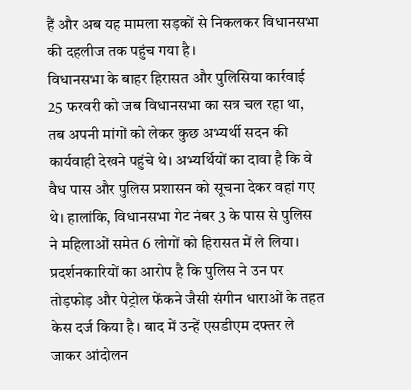हैं और अब यह मामला सड़कों से निकलकर विधानसभा की दहलीज तक पहुंच गया है।
विधानसभा के बाहर हिरासत और पुलिसिया कार्रवाई
25 फरवरी को जब विधानसभा का सत्र चल रहा था, तब अपनी मांगों को लेकर कुछ अभ्यर्थी सदन की कार्यवाही देखने पहुंचे थे। अभ्यर्थियों का दावा है कि वे वैध पास और पुलिस प्रशासन को सूचना देकर वहां गए थे। हालांकि, विधानसभा गेट नंबर 3 के पास से पुलिस ने महिलाओं समेत 6 लोगों को हिरासत में ले लिया। प्रदर्शनकारियों का आरोप है कि पुलिस ने उन पर तोड़फोड़ और पेट्रोल फेंकने जैसी संगीन धाराओं के तहत केस दर्ज किया है। बाद में उन्हें एसडीएम दफ्तर ले जाकर आंदोलन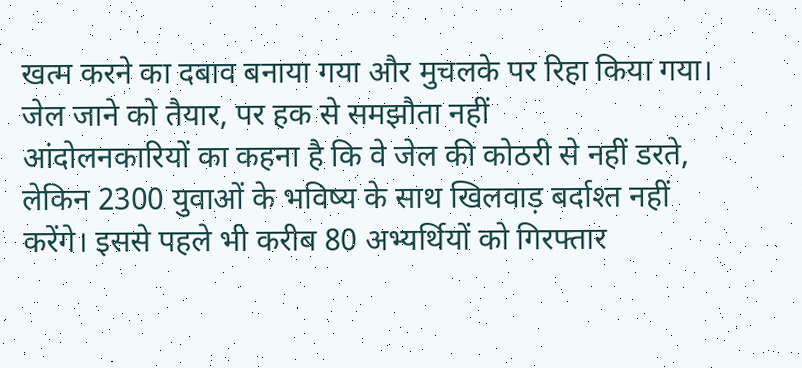खत्म करने का दबाव बनाया गया और मुचलके पर रिहा किया गया।
जेल जाने को तैयार, पर हक से समझौता नहीं
आंदोलनकारियों का कहना है कि वे जेल की कोठरी से नहीं डरते, लेकिन 2300 युवाओं के भविष्य के साथ खिलवाड़ बर्दाश्त नहीं करेंगे। इससे पहले भी करीब 80 अभ्यर्थियों को गिरफ्तार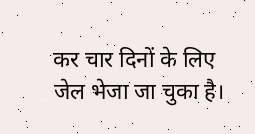कर चार दिनों के लिए जेल भेजा जा चुका है।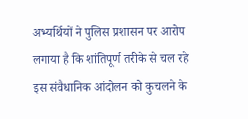अभ्यर्थियों ने पुलिस प्रशासन पर आरोप लगाया है कि शांतिपूर्ण तरीके से चल रहे इस संवैधानिक आंदोलन को कुचलने के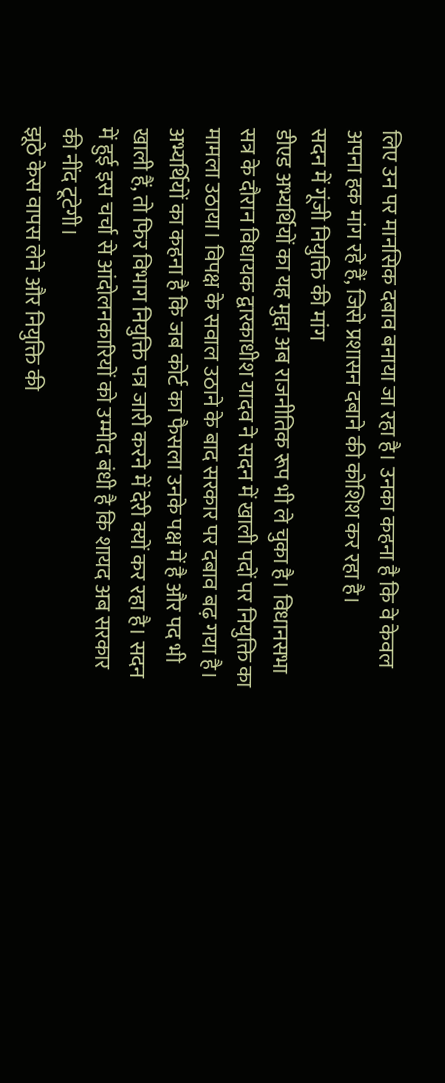लिए उन पर मानसिक दबाव बनाया जा रहा है। उनका कहना है कि वे केवल अपना हक मांग रहे हैं, जिसे प्रशासन दबाने की कोशिश कर रहा है।
सदन में गूंजी नियुक्ति की मांग
डीएड अभ्यर्थियों का यह मुद्दा अब राजनीतिक रूप भी ले चुका है। विधानसभा सत्र के दौरान विधायक द्वारकाधीश यादव ने सदन में खाली पदों पर नियुक्ति का मामला उठाया। विपक्ष के सवाल उठाने के बाद सरकार पर दबाव बढ़ गया है। अभ्यर्थियों का कहना है कि जब कोर्ट का फैसला उनके पक्ष में है और पद भी खाली हैं, तो फिर विभाग नियुक्ति पत्र जारी करने में देरी क्यों कर रहा है। सदन में हुई इस चर्चा से आंदोलनकारियों को उम्मीद बंधी है कि शायद अब सरकार की नींद टूटेगी।
झूठे केस वापस लेने और नियुक्ति की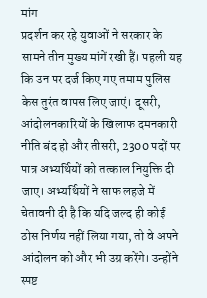मांग
प्रदर्शन कर रहे युवाओं ने सरकार के सामने तीन मुख्य मांगें रखी हैं। पहली यह कि उन पर दर्ज किए गए तमाम पुलिस केस तुरंत वापस लिए जाएं। दूसरी, आंदोलनकारियों के खिलाफ दमनकारी नीति बंद हो और तीसरी, 2300 पदों पर पात्र अभ्यर्थियों को तत्काल नियुक्ति दी जाए। अभ्यर्थियों ने साफ लहजे में चेतावनी दी है कि यदि जल्द ही कोई ठोस निर्णय नहीं लिया गया, तो वे अपने आंदोलन को और भी उग्र करेंगे। उन्होंने स्पष्ट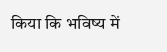किया कि भविष्य में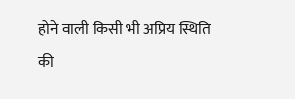होने वाली किसी भी अप्रिय स्थिति की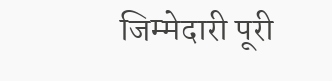जिम्मेदारी पूरी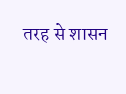तरह से शासन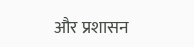और प्रशासन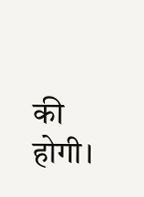की होगी।